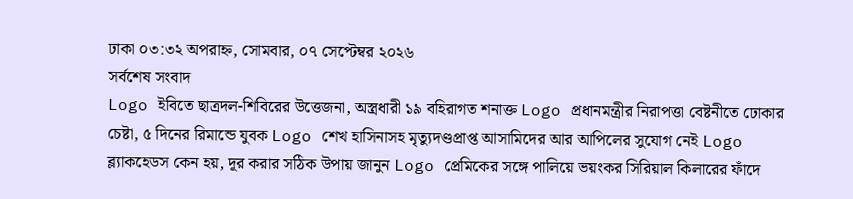ঢাকা ০৩:৩২ অপরাহ্ন, সোমবার, ০৭ সেপ্টেম্বর ২০২৬
সর্বশেষ সংবাদ
Logo ইবিতে ছাত্রদল-শিবিরের উত্তেজনা, অস্ত্রধারী ১৯ বহিরাগত শনাক্ত Logo প্রধানমন্ত্রীর নিরাপত্তা বেষ্টনীতে ঢোকার চেষ্টা, ৫ দিনের রিমান্ডে যুবক Logo শেখ হাসিনাসহ মৃত্যুদণ্ডপ্রাপ্ত আসামিদের আর আপিলের সুযোগ নেই Logo ব্ল্যাকহেডস কেন হয়, দূর করার সঠিক উপায় জানুন Logo প্রেমিকের সঙ্গে পালিয়ে ভয়ংকর সিরিয়াল কিলারের ফাঁদে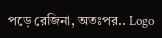পড়ে রেজিনা, অতঃপর.. Logo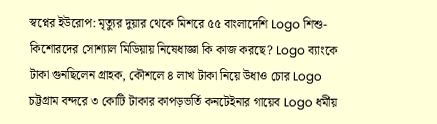স্বপ্নের ইউরোপ: মৃত্যুর দুয়ার থেকে মিশরে ৫৫ বাংলাদেশি Logo শিশু-কিশোরদের সোশ্যাল মিডিয়ায় নিষেধাজ্ঞা কি কাজ করছে? Logo ব্যাংকে টাকা গুনছিলেন গ্রাহক, কৌশলে ৪ লাখ টাকা নিয়ে উধাও চোর Logo চট্টগ্রাম বন্দরে ৩ কোটি টাকার কাপড়ভর্তি কনটেইনার গায়েব Logo ধর্মীয়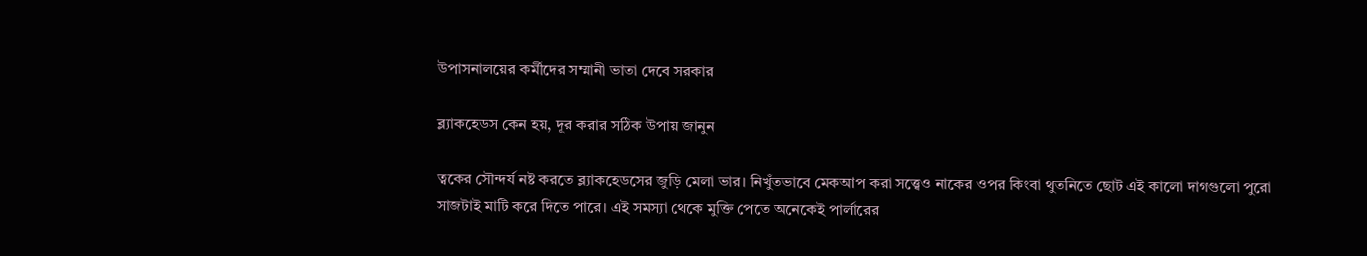উপাসনালয়ের কর্মীদের সম্মানী ভাতা দেবে সরকার

ব্ল্যাকহেডস কেন হয়, দূর করার সঠিক উপায় জানুন

ত্বকের সৌন্দর্য নষ্ট করতে ব্ল্যাকহেডসের জুড়ি মেলা ভার। নিখুঁতভাবে মেকআপ করা সত্ত্বেও নাকের ওপর কিংবা থুতনিতে ছোট এই কালো দাগগুলো পুরো সাজটাই মাটি করে দিতে পারে। এই সমস্যা থেকে মুক্তি পেতে অনেকেই পার্লারের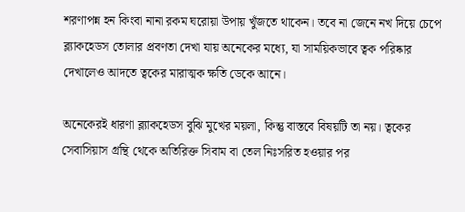শরণাপন্ন হন কিংবা নানা রকম ঘরোয়া উপায় খুঁজতে থাকেন। তবে না জেনে নখ দিয়ে চেপে ব্ল্যাকহেডস তোলার প্রবণতা দেখা যায় অনেকের মধ্যে, যা সাময়িকভাবে ত্বক পরিষ্কার দেখালেও আদতে ত্বকের মারাত্মক ক্ষতি ডেকে আনে।

অনেকেরই ধারণা ব্ল্যাকহেডস বুঝি মুখের ময়লা, কিন্তু বাস্তবে বিষয়টি তা নয়। ত্বকের সেবাসিয়াস গ্রন্থি থেকে অতিরিক্ত সিবাম বা তেল নিঃসরিত হওয়ার পর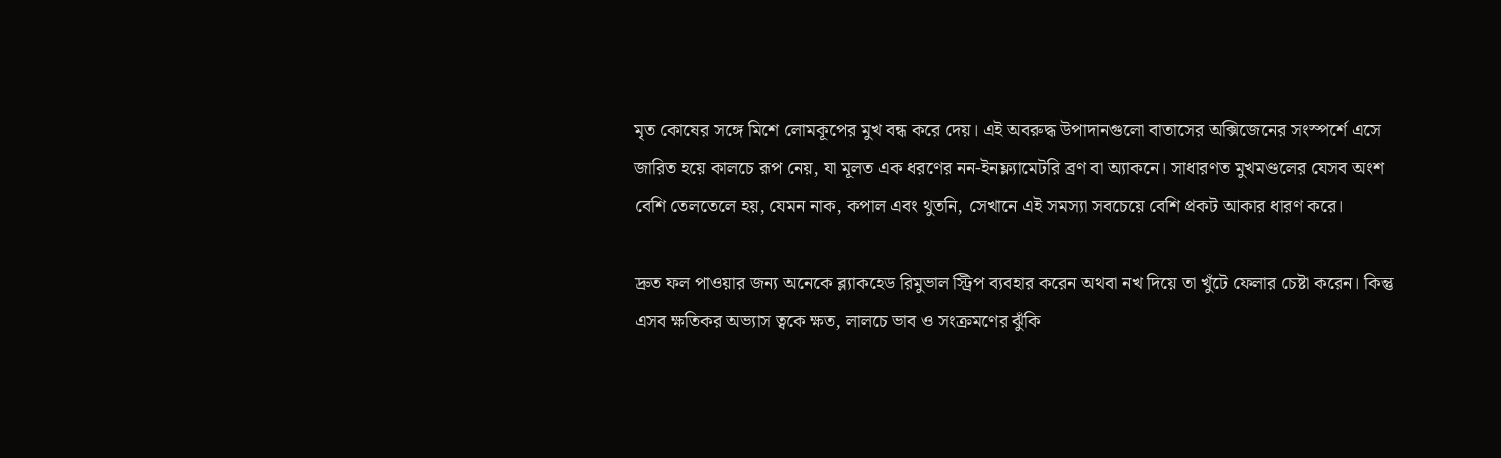মৃত কোষের সঙ্গে মিশে লোমকূপের মুখ বন্ধ করে দেয়। এই অবরুদ্ধ উপাদানগুলো বাতাসের অক্সিজেনের সংস্পর্শে এসে জারিত হয়ে কালচে রূপ নেয়, যা মূলত এক ধরণের নন-ইনফ্ল্যামেটরি ব্রণ বা অ্যাকনে। সাধারণত মুখমণ্ডলের যেসব অংশ বেশি তেলতেলে হয়, যেমন নাক, কপাল এবং থুতনি, সেখানে এই সমস্যা সবচেয়ে বেশি প্রকট আকার ধারণ করে।

দ্রুত ফল পাওয়ার জন্য অনেকে ব্ল্যাকহেড রিমুভাল স্ট্রিপ ব্যবহার করেন অথবা নখ দিয়ে তা খুঁটে ফেলার চেষ্টা করেন। কিন্তু এসব ক্ষতিকর অভ্যাস ত্বকে ক্ষত, লালচে ভাব ও সংক্রমণের ঝুঁকি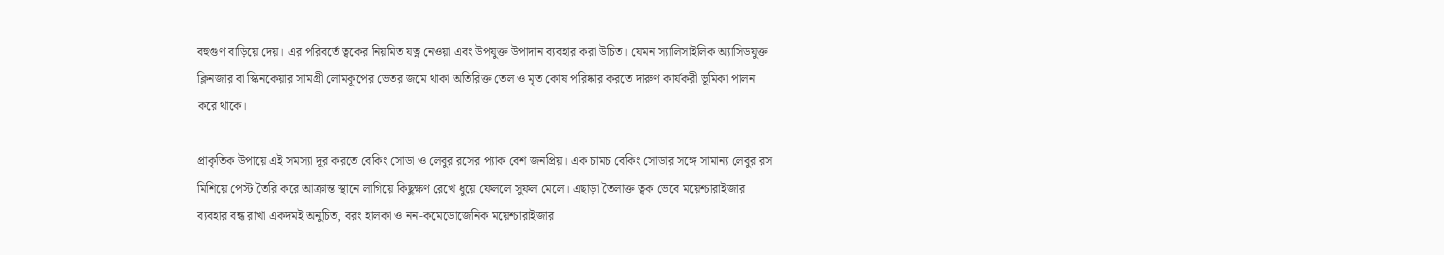বহুগুণ বাড়িয়ে দেয়। এর পরিবর্তে ত্বকের নিয়মিত যত্ন নেওয়া এবং উপযুক্ত উপাদান ব্যবহার করা উচিত। যেমন স্যালিসাইলিক অ্যাসিডযুক্ত ক্লিনজার বা স্কিনকেয়ার সামগ্রী লোমকূপের ভেতর জমে থাকা অতিরিক্ত তেল ও মৃত কোষ পরিষ্কার করতে দারুণ কার্যকরী ভূমিকা পালন করে থাকে।

প্রাকৃতিক উপায়ে এই সমস্যা দূর করতে বেকিং সোডা ও লেবুর রসের প্যাক বেশ জনপ্রিয়। এক চামচ বেকিং সোডার সঙ্গে সামান্য লেবুর রস মিশিয়ে পেস্ট তৈরি করে আক্রান্ত স্থানে লাগিয়ে কিছুক্ষণ রেখে ধুয়ে ফেললে সুফল মেলে। এছাড়া তৈলাক্ত ত্বক ভেবে ময়েশ্চারাইজার ব্যবহার বন্ধ রাখা একদমই অনুচিত, বরং হালকা ও নন-কমেডোজেনিক ময়েশ্চারাইজার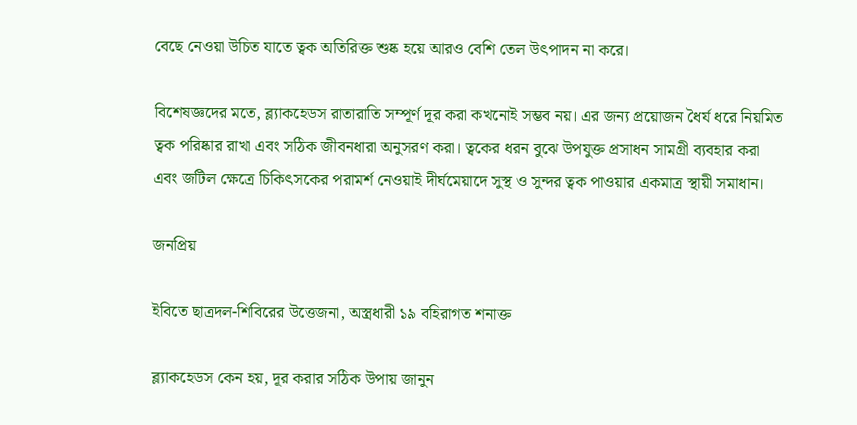বেছে নেওয়া উচিত যাতে ত্বক অতিরিক্ত শুষ্ক হয়ে আরও বেশি তেল উৎপাদন না করে।

বিশেষজ্ঞদের মতে, ব্ল্যাকহেডস রাতারাতি সম্পূর্ণ দূর করা কখনোই সম্ভব নয়। এর জন্য প্রয়োজন ধৈর্য ধরে নিয়মিত ত্বক পরিষ্কার রাখা এবং সঠিক জীবনধারা অনুসরণ করা। ত্বকের ধরন বুঝে উপযুক্ত প্রসাধন সামগ্রী ব্যবহার করা এবং জটিল ক্ষেত্রে চিকিৎসকের পরামর্শ নেওয়াই দীর্ঘমেয়াদে সুস্থ ও সুন্দর ত্বক পাওয়ার একমাত্র স্থায়ী সমাধান।

জনপ্রিয়

ইবিতে ছাত্রদল-শিবিরের উত্তেজনা, অস্ত্রধারী ১৯ বহিরাগত শনাক্ত

ব্ল্যাকহেডস কেন হয়, দূর করার সঠিক উপায় জানুন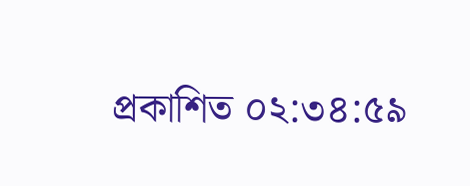প্রকাশিত ০২:৩৪:৫৯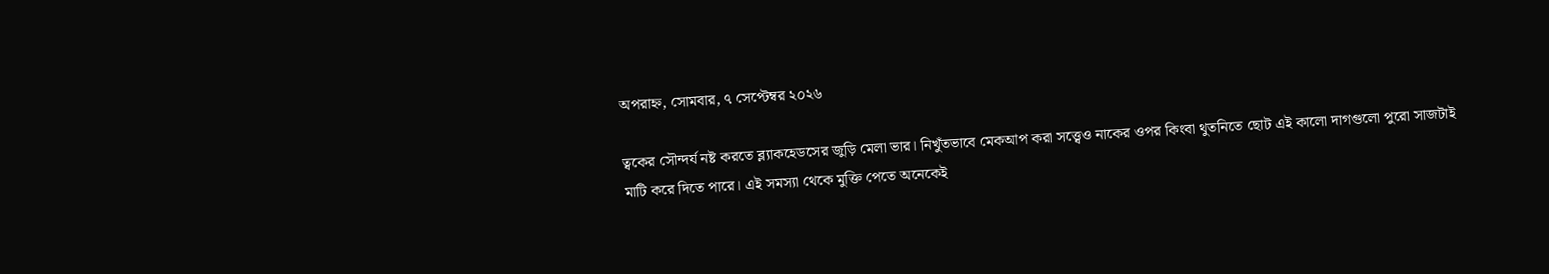অপরাহ্ন, সোমবার, ৭ সেপ্টেম্বর ২০২৬

ত্বকের সৌন্দর্য নষ্ট করতে ব্ল্যাকহেডসের জুড়ি মেলা ভার। নিখুঁতভাবে মেকআপ করা সত্ত্বেও নাকের ওপর কিংবা থুতনিতে ছোট এই কালো দাগগুলো পুরো সাজটাই মাটি করে দিতে পারে। এই সমস্যা থেকে মুক্তি পেতে অনেকেই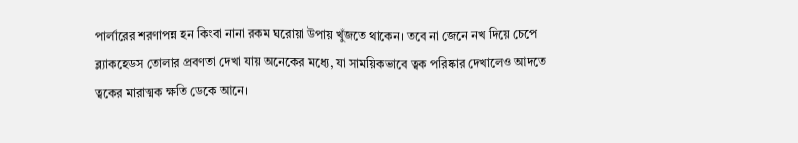পার্লারের শরণাপন্ন হন কিংবা নানা রকম ঘরোয়া উপায় খুঁজতে থাকেন। তবে না জেনে নখ দিয়ে চেপে ব্ল্যাকহেডস তোলার প্রবণতা দেখা যায় অনেকের মধ্যে, যা সাময়িকভাবে ত্বক পরিষ্কার দেখালেও আদতে ত্বকের মারাত্মক ক্ষতি ডেকে আনে।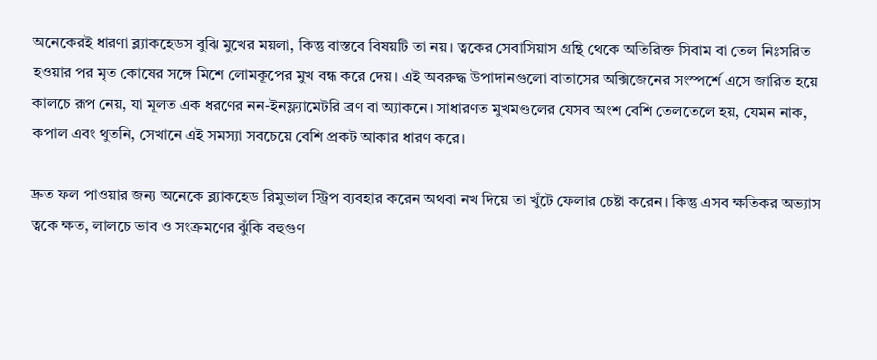অনেকেরই ধারণা ব্ল্যাকহেডস বুঝি মুখের ময়লা, কিন্তু বাস্তবে বিষয়টি তা নয়। ত্বকের সেবাসিয়াস গ্রন্থি থেকে অতিরিক্ত সিবাম বা তেল নিঃসরিত হওয়ার পর মৃত কোষের সঙ্গে মিশে লোমকূপের মুখ বন্ধ করে দেয়। এই অবরুদ্ধ উপাদানগুলো বাতাসের অক্সিজেনের সংস্পর্শে এসে জারিত হয়ে কালচে রূপ নেয়, যা মূলত এক ধরণের নন-ইনফ্ল্যামেটরি ব্রণ বা অ্যাকনে। সাধারণত মুখমণ্ডলের যেসব অংশ বেশি তেলতেলে হয়, যেমন নাক, কপাল এবং থুতনি, সেখানে এই সমস্যা সবচেয়ে বেশি প্রকট আকার ধারণ করে।

দ্রুত ফল পাওয়ার জন্য অনেকে ব্ল্যাকহেড রিমুভাল স্ট্রিপ ব্যবহার করেন অথবা নখ দিয়ে তা খুঁটে ফেলার চেষ্টা করেন। কিন্তু এসব ক্ষতিকর অভ্যাস ত্বকে ক্ষত, লালচে ভাব ও সংক্রমণের ঝুঁকি বহুগুণ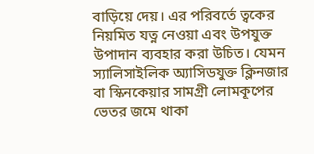বাড়িয়ে দেয়। এর পরিবর্তে ত্বকের নিয়মিত যত্ন নেওয়া এবং উপযুক্ত উপাদান ব্যবহার করা উচিত। যেমন স্যালিসাইলিক অ্যাসিডযুক্ত ক্লিনজার বা স্কিনকেয়ার সামগ্রী লোমকূপের ভেতর জমে থাকা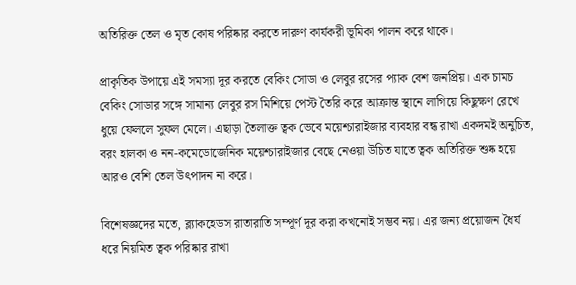অতিরিক্ত তেল ও মৃত কোষ পরিষ্কার করতে দারুণ কার্যকরী ভূমিকা পালন করে থাকে।

প্রাকৃতিক উপায়ে এই সমস্যা দূর করতে বেকিং সোডা ও লেবুর রসের প্যাক বেশ জনপ্রিয়। এক চামচ বেকিং সোডার সঙ্গে সামান্য লেবুর রস মিশিয়ে পেস্ট তৈরি করে আক্রান্ত স্থানে লাগিয়ে কিছুক্ষণ রেখে ধুয়ে ফেললে সুফল মেলে। এছাড়া তৈলাক্ত ত্বক ভেবে ময়েশ্চারাইজার ব্যবহার বন্ধ রাখা একদমই অনুচিত, বরং হালকা ও নন-কমেডোজেনিক ময়েশ্চারাইজার বেছে নেওয়া উচিত যাতে ত্বক অতিরিক্ত শুষ্ক হয়ে আরও বেশি তেল উৎপাদন না করে।

বিশেষজ্ঞদের মতে, ব্ল্যাকহেডস রাতারাতি সম্পূর্ণ দূর করা কখনোই সম্ভব নয়। এর জন্য প্রয়োজন ধৈর্য ধরে নিয়মিত ত্বক পরিষ্কার রাখা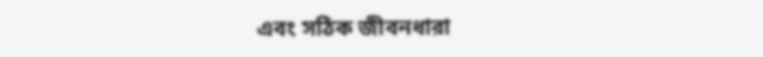এবং সঠিক জীবনধারা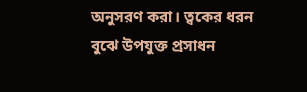অনুসরণ করা। ত্বকের ধরন বুঝে উপযুক্ত প্রসাধন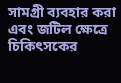সামগ্রী ব্যবহার করা এবং জটিল ক্ষেত্রে চিকিৎসকের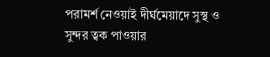পরামর্শ নেওয়াই দীর্ঘমেয়াদে সুস্থ ও সুন্দর ত্বক পাওয়ার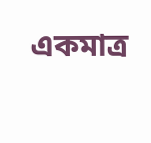একমাত্র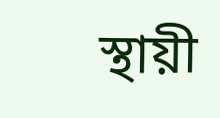স্থায়ী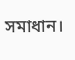সমাধান।